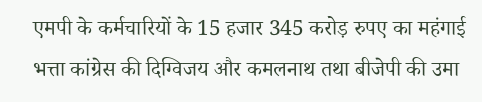एमपी के कर्मचारियों के 15 हजार 345 करोड़ रुपए का महंगाई भत्ता कांग्रेस की दिग्विजय और कमलनाथ तथा बीजेपी की उमा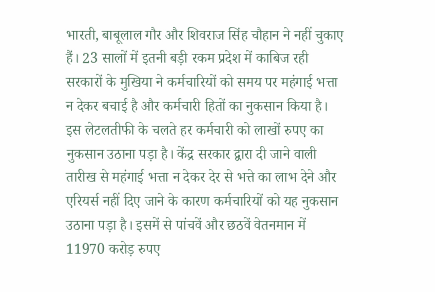भारती, बाबूलाल गौर और शिवराज सिंह चौहान ने नहीं चुकाए हैं। 23 सालों में इतनी बड़ी रकम प्रदेश में काबिज रही सरकारों के मुखिया ने कर्मचारियों को समय पर महंगाई भत्ता न देकर बचाई है और कर्मचारी हितों का नुकसान किया है। इस लेटलतीफी के चलते हर कर्मचारी को लाखों रुपए का नुकसान उठाना पड़ा है। केंद्र सरकार द्वारा दी जाने वाली तारीख से महंगाई भत्ता न देकर देर से भत्ते का लाभ देने और एरियर्स नहीं दिए जाने के कारण कर्मचारियों को यह नुकसान उठाना पड़ा है। इसमें से पांचवें और छठवें वेतनमान में 11970 करोड़ रुपए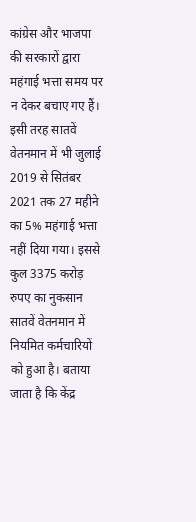कांग्रेस और भाजपा की सरकारों द्वारा महंगाई भत्ता समय पर न देकर बचाए गए हैं। इसी तरह सातवें वेतनमान में भी जुलाई 2019 से सितंबर 2021 तक 27 महीने का 5% महंगाई भत्ता नहीं दिया गया। इससे कुल 3375 करोड़ रुपए का नुकसान सातवें वेतनमान में नियमित कर्मचारियों को हुआ है। बताया जाता है कि केंद्र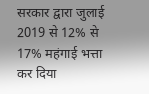सरकार द्वारा जुलाई 2019 से 12% से 17% महंगाई भत्ता कर दिया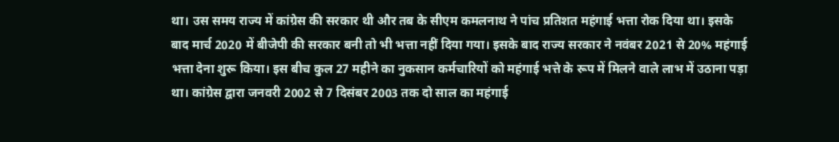था। उस समय राज्य में कांग्रेस की सरकार थी और तब के सीएम कमलनाथ ने पांच प्रतिशत महंगाई भत्ता रोक दिया था। इसके बाद मार्च 2020 में बीजेपी की सरकार बनी तो भी भत्ता नहीं दिया गया। इसके बाद राज्य सरकार ने नवंबर 2021 से 20% महंगाई भत्ता देना शुरू किया। इस बीच कुल 27 महीने का नुकसान कर्मचारियों को महंगाई भत्ते के रूप में मिलने वाले लाभ में उठाना पड़ा था। कांग्रेस द्वारा जनवरी 2002 से 7 दिसंबर 2003 तक दो साल का महंगाई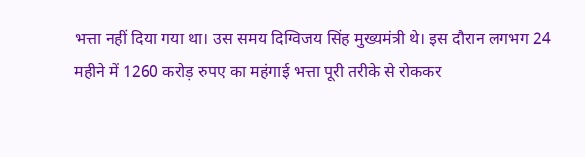भत्ता नहीं दिया गया था। उस समय दिग्विजय सिंह मुख्यमंत्री थे। इस दौरान लगभग 24 महीने में 1260 करोड़ रुपए का महंगाई भत्ता पूरी तरीके से रोककर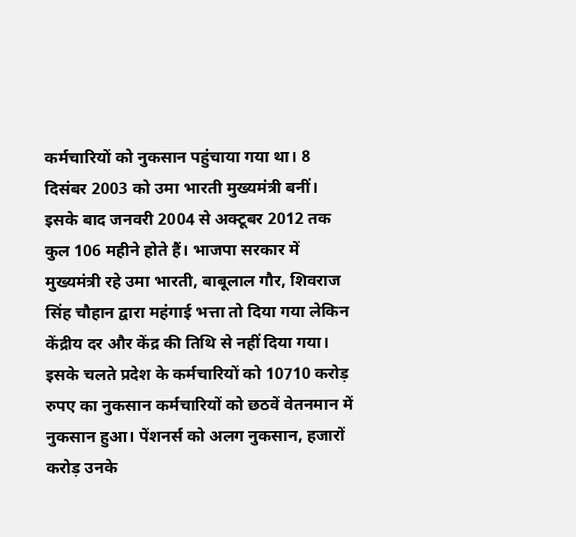कर्मचारियों को नुकसान पहुंचाया गया था। 8 दिसंबर 2003 को उमा भारती मुख्यमंत्री बनीं। इसके बाद जनवरी 2004 से अक्टूबर 2012 तक कुल 106 महीने होते हैं। भाजपा सरकार में मुख्यमंत्री रहे उमा भारती, बाबूलाल गौर, शिवराज सिंह चौहान द्वारा महंगाई भत्ता तो दिया गया लेकिन केंद्रीय दर और केंद्र की तिथि से नहीं दिया गया। इसके चलते प्रदेश के कर्मचारियों को 10710 करोड़ रुपए का नुकसान कर्मचारियों को छठवें वेतनमान में नुकसान हुआ। पेंशनर्स को अलग नुकसान, हजारों करोड़ उनके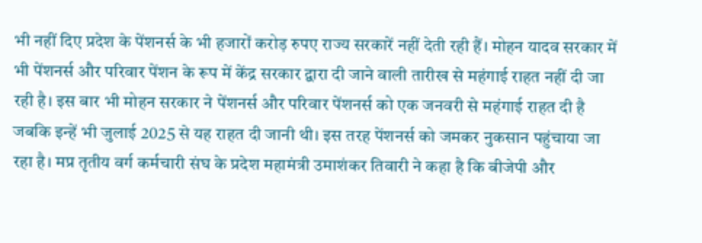भी नहीं दिए प्रदेश के पेंशनर्स के भी हजारों करोड़ रुपए राज्य सरकारें नहीं देती रही हैं। मोहन यादव सरकार में भी पेंशनर्स और परिवार पेंशन के रूप में केंद्र सरकार द्वारा दी जाने वाली तारीख से महंगाई राहत नहीं दी जा रही है। इस बार भी मोहन सरकार ने पेंशनर्स और परिवार पेंशनर्स को एक जनवरी से महंगाई राहत दी है जबकि इन्हें भी जुलाई 2025 से यह राहत दी जानी थी। इस तरह पेंशनर्स को जमकर नुकसान पहुंचाया जा रहा है। मप्र तृतीय वर्ग कर्मचारी संघ के प्रदेश महामंत्री उमाशंकर तिवारी ने कहा है कि बीजेपी और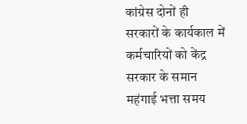कांग्रेस दोनों ही सरकारों के कार्यकाल में कर्मचारियों को केंद्र सरकार के समान महंगाई भत्ता समय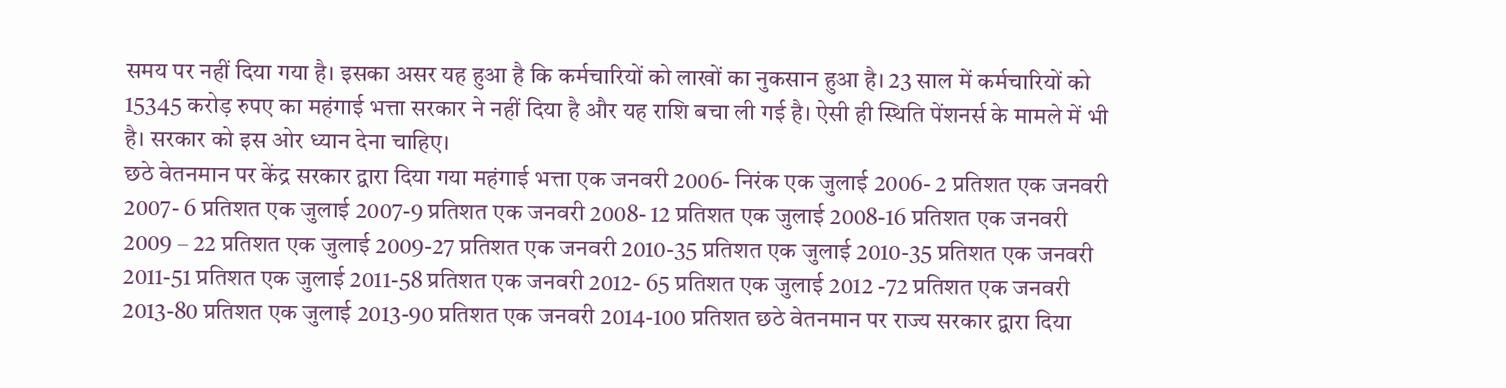समय पर नहीं दिया गया है। इसका असर यह हुआ है कि कर्मचारियों को लाखों का नुकसान हुआ है। 23 साल में कर्मचारियों को 15345 करोड़ रुपए का महंगाई भत्ता सरकार ने नहीं दिया है और यह राशि बचा ली गई है। ऐसी ही स्थिति पेंशनर्स के मामले में भी है। सरकार को इस ओर ध्यान देना चाहिए।
छठे वेतनमान पर केंद्र सरकार द्वारा दिया गया महंगाई भत्ता एक जनवरी 2006- निरंक एक जुलाई 2006- 2 प्रतिशत एक जनवरी 2007- 6 प्रतिशत एक जुलाई 2007-9 प्रतिशत एक जनवरी 2008- 12 प्रतिशत एक जुलाई 2008-16 प्रतिशत एक जनवरी 2009 – 22 प्रतिशत एक जुलाई 2009-27 प्रतिशत एक जनवरी 2010-35 प्रतिशत एक जुलाई 2010-35 प्रतिशत एक जनवरी 2011-51 प्रतिशत एक जुलाई 2011-58 प्रतिशत एक जनवरी 2012- 65 प्रतिशत एक जुलाई 2012 -72 प्रतिशत एक जनवरी 2013-80 प्रतिशत एक जुलाई 2013-90 प्रतिशत एक जनवरी 2014-100 प्रतिशत छठे वेतनमान पर राज्य सरकार द्वारा दिया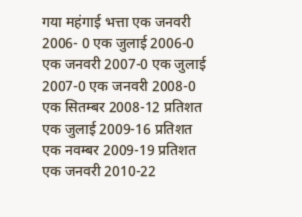गया महंगाई भत्ता एक जनवरी 2006- 0 एक जुलाई 2006-0 एक जनवरी 2007-0 एक जुलाई 2007-0 एक जनवरी 2008-0 एक सितम्बर 2008-12 प्रतिशत एक जुलाई 2009-16 प्रतिशत एक नवम्बर 2009-19 प्रतिशत एक जनवरी 2010-22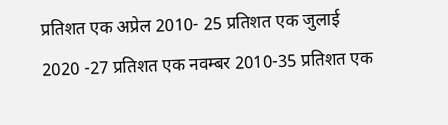प्रतिशत एक अप्रेल 2010- 25 प्रतिशत एक जुलाई 2020 -27 प्रतिशत एक नवम्बर 2010-35 प्रतिशत एक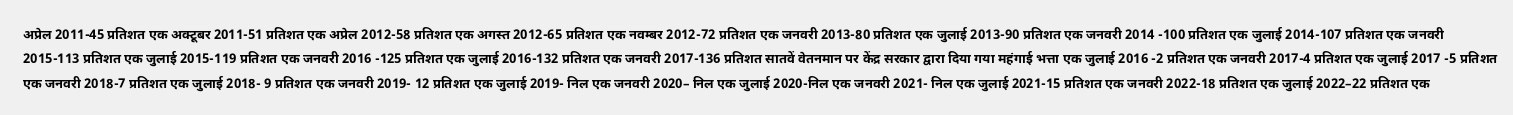अप्रेल 2011-45 प्रतिशत एक अक्टूबर 2011-51 प्रतिशत एक अप्रेल 2012-58 प्रतिशत एक अगस्त 2012-65 प्रतिशत एक नवम्बर 2012-72 प्रतिशत एक जनवरी 2013-80 प्रतिशत एक जुलाई 2013-90 प्रतिशत एक जनवरी 2014 -100 प्रतिशत एक जुलाई 2014-107 प्रतिशत एक जनवरी 2015-113 प्रतिशत एक जुलाई 2015-119 प्रतिशत एक जनवरी 2016 -125 प्रतिशत एक जुलाई 2016-132 प्रतिशत एक जनवरी 2017-136 प्रतिशत सातवें वेतनमान पर केंद्र सरकार द्वारा दिया गया महंगाई भत्ता एक जुलाई 2016 -2 प्रतिशत एक जनवरी 2017-4 प्रतिशत एक जुलाई 2017 -5 प्रतिशत एक जनवरी 2018-7 प्रतिशत एक जुलाई 2018- 9 प्रतिशत एक जनवरी 2019- 12 प्रतिशत एक जुलाई 2019- निल एक जनवरी 2020– निल एक जुलाई 2020-निल एक जनवरी 2021- निल एक जुलाई 2021-15 प्रतिशत एक जनवरी 2022-18 प्रतिशत एक जुलाई 2022–22 प्रतिशत एक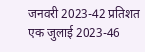जनवरी 2023-42 प्रतिशत एक जुलाई 2023-46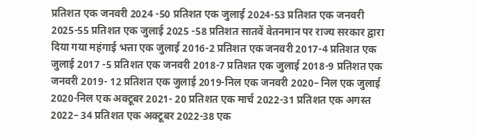प्रतिशत एक जनवरी 2024 -50 प्रतिशत एक जुलाई 2024-53 प्रतिशत एक जनवरी 2025-55 प्रतिशत एक जुलाई 2025 -58 प्रतिशत सातवें वेतनमान पर राज्य सरकार द्वारा दिया गया महंगाई भत्ता एक जुलाई 2016-2 प्रतिशत एक जनवरी 2017-4 प्रतिशत एक जुलाई 2017 -5 प्रतिशत एक जनवरी 2018-7 प्रतिशत एक जुलाई 2018-9 प्रतिशत एक जनवरी 2019- 12 प्रतिशत एक जुलाई 2019-निल एक जनवरी 2020– निल एक जुलाई 2020-निल एक अक्टूबर 2021- 20 प्रतिशत एक मार्च 2022-31 प्रतिशत एक अगस्त 2022– 34 प्रतिशत एक अक्टूबर 2022-38 एक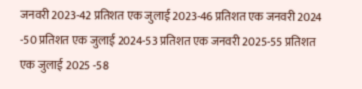जनवरी 2023-42 प्रतिशत एक जुलाई 2023-46 प्रतिशत एक जनवरी 2024 -50 प्रतिशत एक जुलाई 2024-53 प्रतिशत एक जनवरी 2025-55 प्रतिशत एक जुलाई 2025 -58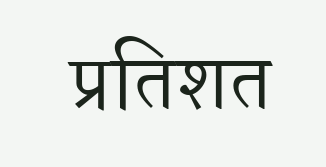प्रतिशत